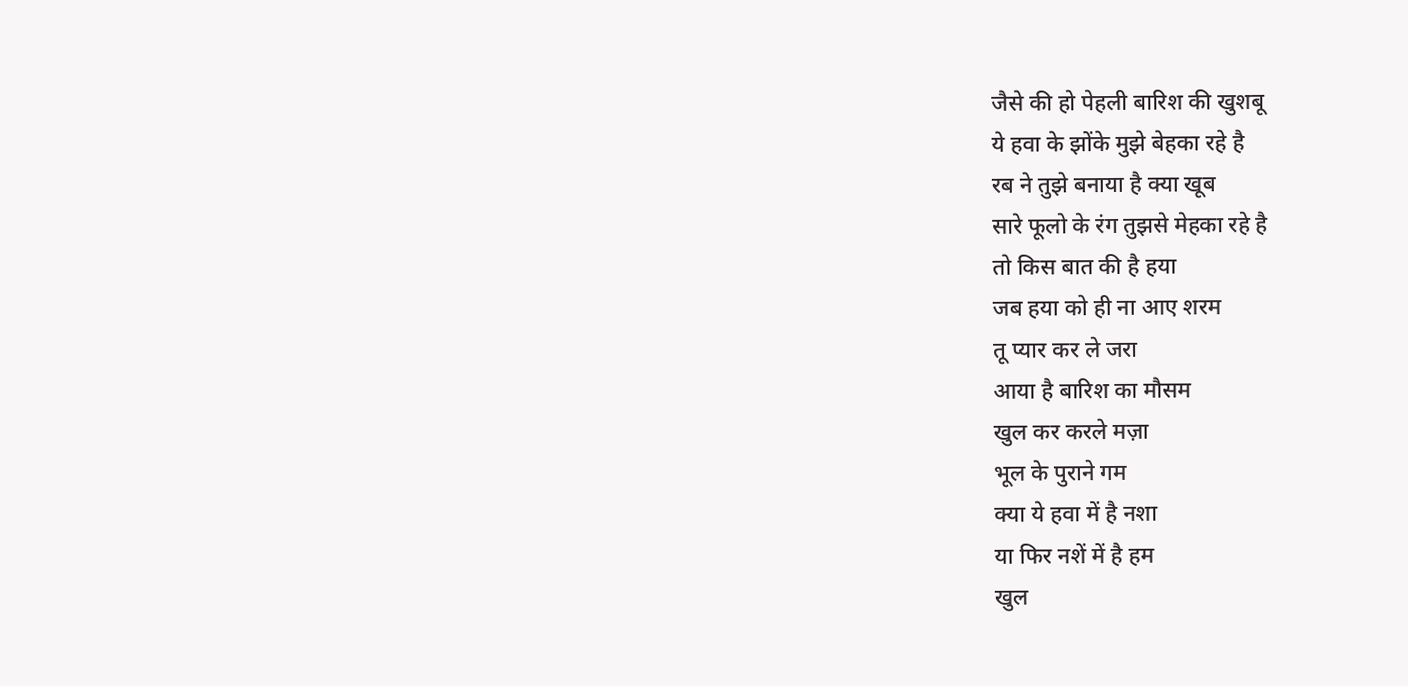जैसे की हो पेहली बारिश की खुशबू
ये हवा के झोंके मुझे बेहका रहे है
रब ने तुझे बनाया है क्या खूब
सारे फूलो के रंग तुझसे मेहका रहे है
तो किस बात की है हया
जब हया को ही ना आए शरम
तू प्यार कर ले जरा
आया है बारिश का मौसम
खुल कर करले मज़ा
भूल के पुराने गम
क्या ये हवा में है नशा
या फिर नशें में है हम
खुल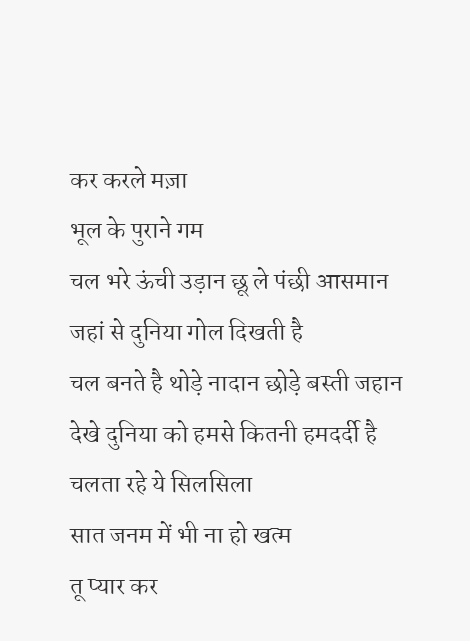कर करले मज़ा
भूल के पुराने गम
चल भरे ऊंची उड़ान छू ले पंछी आसमान
जहां से दुनिया गोल दिखती है
चल बनते है थोड़े नादान छोड़े बस्ती जहान
देखे दुनिया को हमसे कितनी हमदर्दी है
चलता रहे ये सिलसिला
सात जनम में भी ना हो खत्म
तू प्यार कर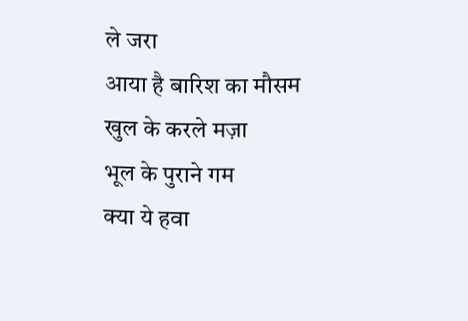ले जरा
आया है बारिश का मौसम
खुल के करले मज़ा
भूल के पुराने गम
क्या ये हवा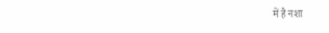में है नशा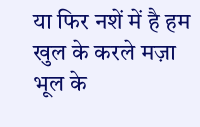या फिर नशें में है हम
खुल के करले मज़ा
भूल के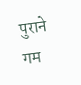पुराने गम